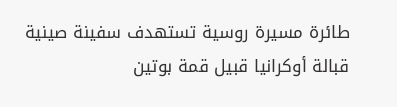طائرة مسيرة روسية تستهدف سفينة صينية قبالة أوكرانيا قبيل قمة بوتين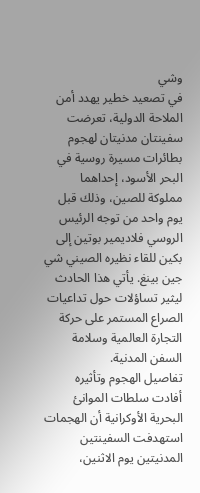وشي
في تصعيد خطير يهدد أمن الملاحة الدولية، تعرضت سفينتان مدنيتان لهجوم بطائرات مسيرة روسية في البحر الأسود، إحداهما مملوكة للصين، وذلك قبل يوم واحد من توجه الرئيس الروسي فلاديمير بوتين إلى بكين للقاء نظيره الصيني شي جين بينغ. يأتي هذا الحادث ليثير تساؤلات حول تداعيات الصراع المستمر على حركة التجارة العالمية وسلامة السفن المدنية.
تفاصيل الهجوم وتأثيره
أفادت سلطات الموانئ البحرية الأوكرانية أن الهجمات استهدفت السفينتين المدنيتين يوم الاثنين،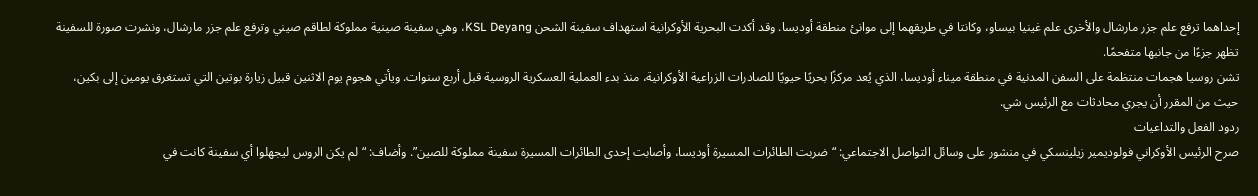إحداهما ترفع علم جزر مارشال والأخرى علم غينيا بيساو، وكانتا في طريقهما إلى موانئ منطقة أوديسا. وقد أكدت البحرية الأوكرانية استهداف سفينة الشحن KSL Deyang، وهي سفينة صينية مملوكة لطاقم صيني وترفع علم جزر مارشال، ونشرت صورة للسفينة تظهر جزءًا من جانبها متفحمًا.
تشن روسيا هجمات منتظمة على السفن المدنية في منطقة ميناء أوديسا، الذي يُعد مركزًا بحريًا حيويًا للصادرات الزراعية الأوكرانية، منذ بدء العملية العسكرية الروسية قبل أربع سنوات. ويأتي هجوم يوم الاثنين قبيل زيارة بوتين التي تستغرق يومين إلى بكين، حيث من المقرر أن يجري محادثات مع الرئيس شي.
ردود الفعل والتداعيات
صرح الرئيس الأوكراني فولوديمير زيلينسكي في منشور على وسائل التواصل الاجتماعي: “ضربت الطائرات المسيرة أوديسا، وأصابت إحدى الطائرات المسيرة سفينة مملوكة للصين”. وأضاف: “لم يكن الروس ليجهلوا أي سفينة كانت في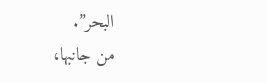البحر”.
من جانبها،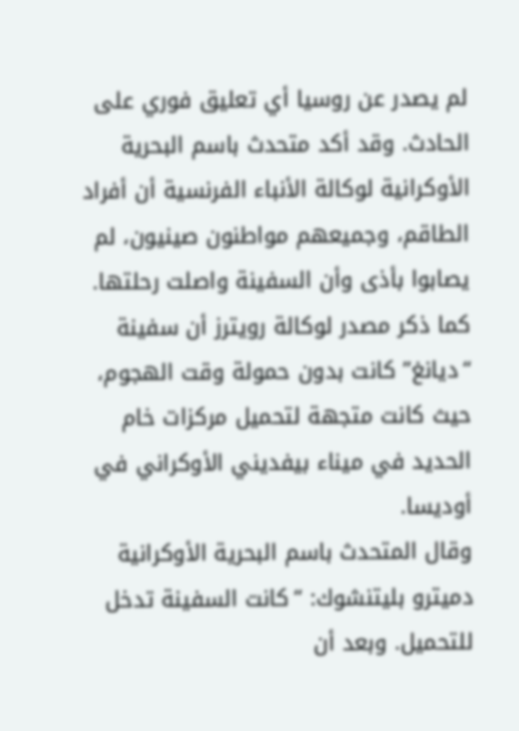لم يصدر عن روسيا أي تعليق فوري على الحادث. وقد أكد متحدث باسم البحرية الأوكرانية لوكالة الأنباء الفرنسية أن أفراد الطاقم، وجميعهم مواطنون صينيون، لم يصابوا بأذى وأن السفينة واصلت رحلتها. كما ذكر مصدر لوكالة رويترز أن سفينة “ديانغ” كانت بدون حمولة وقت الهجوم، حيث كانت متجهة لتحميل مركزات خام الحديد في ميناء بيفديني الأوكراني في أوديسا.
وقال المتحدث باسم البحرية الأوكرانية دميترو بليتنشوك: “كانت السفينة تدخل للتحميل. وبعد أن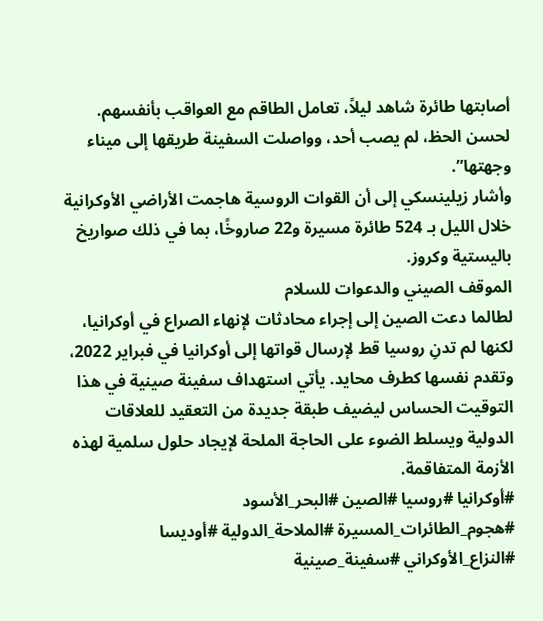أصابتها طائرة شاهد ليلاً، تعامل الطاقم مع العواقب بأنفسهم. لحسن الحظ، لم يصب أحد، وواصلت السفينة طريقها إلى ميناء وجهتها”.
وأشار زيلينسكي إلى أن القوات الروسية هاجمت الأراضي الأوكرانية خلال الليل بـ 524 طائرة مسيرة و22 صاروخًا، بما في ذلك صواريخ باليستية وكروز.
الموقف الصيني والدعوات للسلام
لطالما دعت الصين إلى إجراء محادثات لإنهاء الصراع في أوكرانيا، لكنها لم تدنِ روسيا قط لإرسال قواتها إلى أوكرانيا في فبراير 2022، وتقدم نفسها كطرف محايد. يأتي استهداف سفينة صينية في هذا التوقيت الحساس ليضيف طبقة جديدة من التعقيد للعلاقات الدولية ويسلط الضوء على الحاجة الملحة لإيجاد حلول سلمية لهذه الأزمة المتفاقمة.
#أوكرانيا #روسيا #الصين #البحر_الأسود #هجوم_الطائرات_المسيرة #الملاحة_الدولية #أوديسا #النزاع_الأوكراني #سفينة_صينية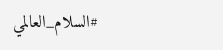#السلام_العالمي